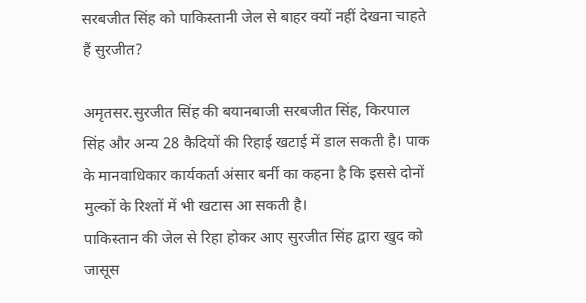सरबजीत सिंह को पाकिस्तानी जेल से बाहर क्यों नहीं देखना चाहते हैं सुरजीत?

अमृतसर.सुरजीत सिंह की बयानबाजी सरबजीत सिंह, किरपाल सिंह और अन्य 28 कैदियों की रिहाई खटाई में डाल सकती है। पाक के मानवाधिकार कार्यकर्ता अंसार बर्नी का कहना है कि इससे दोनों मुल्कों के रिश्तों में भी खटास आ सकती है।
पाकिस्तान की जेल से रिहा होकर आए सुरजीत सिंह द्वारा खुद को जासूस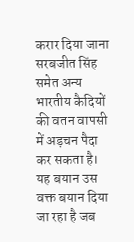करार दिया जाना सरबजीत सिंह समेत अन्य भारतीय कैदियों की वतन वापसी में अड़चन पैदा कर सकता है। यह बयान उस वक्त बयान दिया जा रहा है जब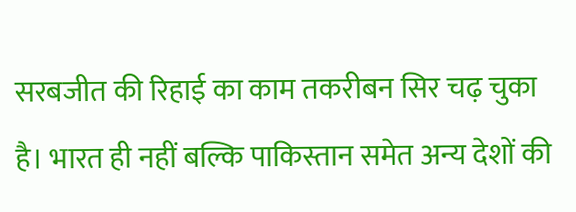सरबजीत की रिहाई का काम तकरीबन सिर चढ़ चुका है। भारत ही नहीं बल्कि पाकिस्तान समेत अन्य देशों की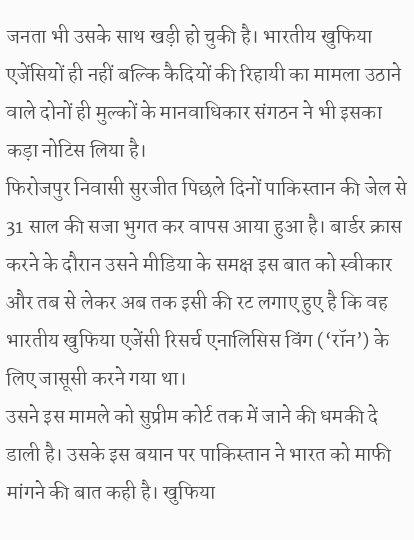जनता भी उसके साथ खड़ी हो चुकी है। भारतीय खुफिया एजेंसियों ही नहीं बल्कि कैदियों की रिहायी का मामला उठाने वाले दोनों ही मुल्कों के मानवाधिकार संगठन ने भी इसका कड़ा नोटिस लिया है।
फिरोजपुर निवासी सुरजीत पिछले दिनों पाकिस्तान की जेल से 31 साल की सजा भुगत कर वापस आया हुआ है। बार्डर क्रास करने के दौरान उसने मीडिया के समक्ष इस बात को स्वीकार और तब से लेकर अब तक इसी की रट लगाए हुए है कि वह भारतीय खुफिया एजेंसी रिसर्च एनालिसिस विंग (‘रॉन’) के लिए जासूसी करने गया था।
उसने इस मामले को सुप्रीम कोर्ट तक में जाने की धमकी दे डाली है। उसके इस बयान पर पाकिस्तान ने भारत को माफी मांगने की बात कही है। खुफिया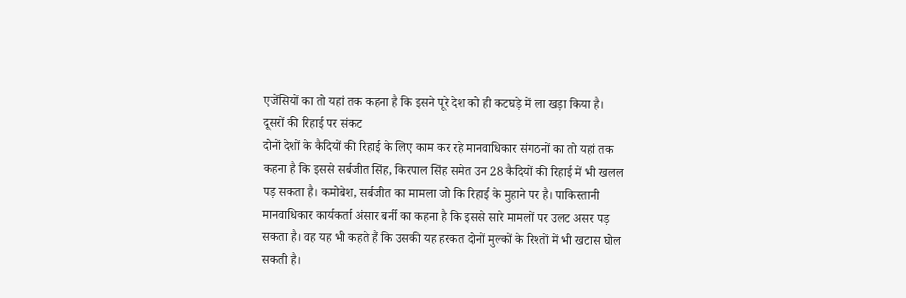एजेंसियों का तो यहां तक कहना है कि इसने पूरे देश को ही कटघड़े में ला खड़ा किया है।
दूसरों की रिहाई पर संकट
दोनों देशों के कैदियों की रिहाई के लिए काम कर रहे मानवाधिकार संगठनों का तो यहां तक कहना है कि इससे सर्बजीत सिंह, किरपाल सिंह समेत उन 28 कैदियों की रिहाई में भी खलल पड़ सकता है। कमोबेश, सर्बजीत का मामला जो कि रिहाई के मुहाने पर है। पाकिस्तानी मानवाधिकार कार्यकर्ता अंसार बर्नी का कहना है कि इससे सारे मामलों पर उलट असर पड़ सकता है। वह यह भी कहते हैं कि उसकी यह हरकत दोनों मुल्कों के रिश्तों में भी खटास घोल सकती है।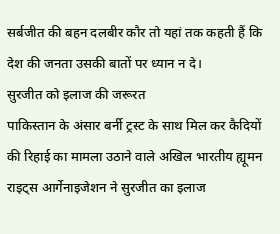सर्बजीत की बहन दलबीर कौर तो यहां तक कहती हैं कि देश की जनता उसकी बातों पर ध्यान न दे।
सुरजीत को इलाज की जरूरत
पाकिस्तान के अंसार बर्नी ट्रस्ट के साथ मिल कर कैदियों की रिहाई का मामला उठाने वाले अखिल भारतीय ह्यूमन राइट्स आर्गेनाइजेशन ने सुरजीत का इलाज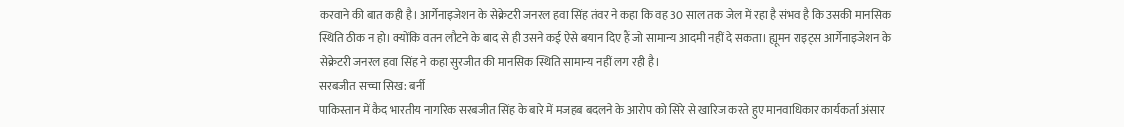करवाने की बात कही है। आर्गेनाइजेशन के सेक्रेटरी जनरल हवा सिंह तंवर ने कहा कि वह 30 साल तक जेल में रहा है संभव है कि उसकी मानसिक स्थिति ठीक न हो। क्योंकि वतन लौटने के बाद से ही उसने कई ऐसे बयान दिए हैं जो सामान्य आदमी नहीं दे सकता। ह्यूमन राइट्स आर्गेनाइजेशन के सेक्रेटरी जनरल हवा सिंह ने कहा सुरजीत की मानसिक स्थिति सामान्य नहीं लग रही है।
सरबजीत सच्चा सिख: बर्नी
पाकिस्तान में कैद भारतीय नागरिक सरबजीत सिंह के बारे में मजहब बदलने के आरोप को सिरे से खारिज करते हुए मानवाधिकार कार्यकर्ता अंसार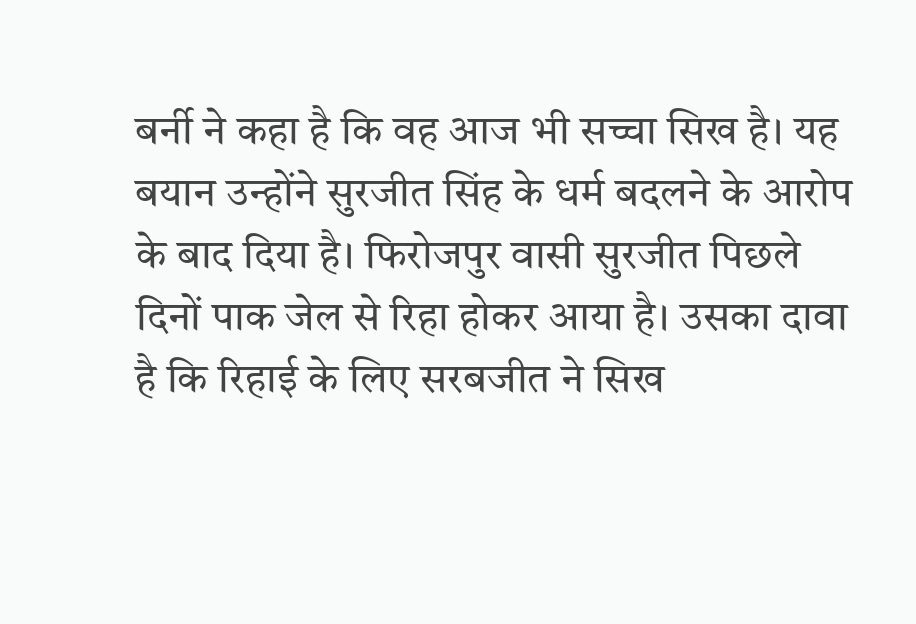बर्नी ने कहा है कि वह आज भी सच्चा सिख है। यह बयान उन्होंने सुरजीत सिंह के धर्म बदलने के आरोप के बाद दिया है। फिरोजपुर वासी सुरजीत पिछले दिनों पाक जेल से रिहा होकर आया है। उसका दावा है कि रिहाई के लिए सरबजीत ने सिख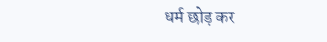धर्म छोड़ कर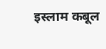इस्लाम कबूल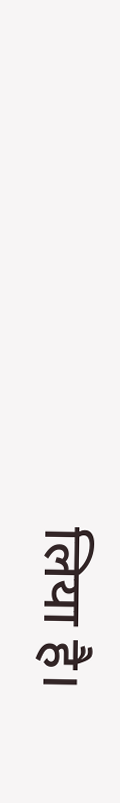लिया है।